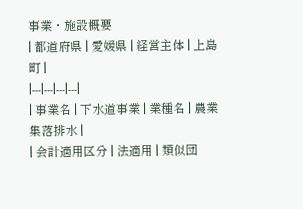事業・施設概要
| 都道府県 | 愛媛県 | 経営主体 | 上島町 |
|---|---|---|---|
| 事業名 | 下水道事業 | 業種名 | 農業集落排水 |
| 会計適用区分 | 法適用 | 類似団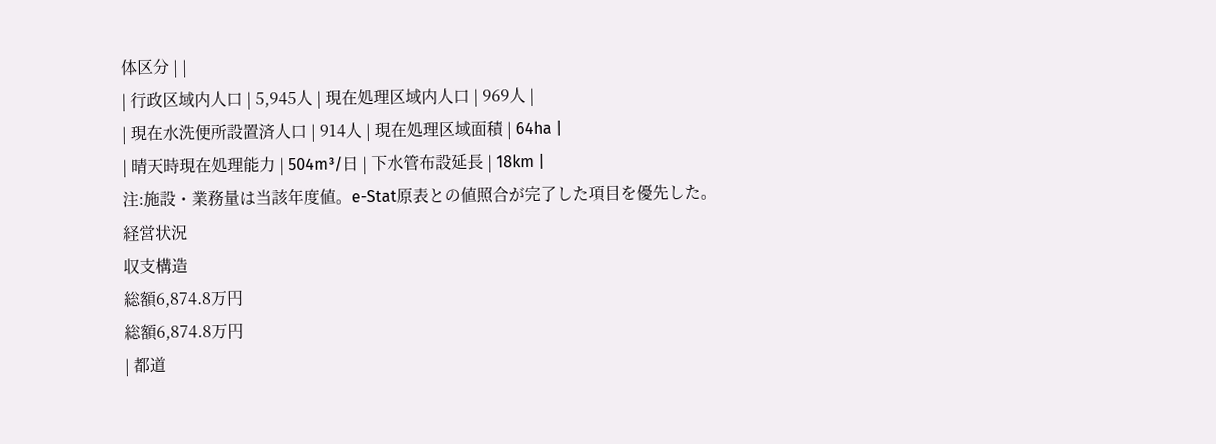体区分 | |
| 行政区域内人口 | 5,945人 | 現在処理区域内人口 | 969人 |
| 現在水洗便所設置済人口 | 914人 | 現在処理区域面積 | 64ha |
| 晴天時現在処理能力 | 504m³/日 | 下水管布設延長 | 18km |
注:施設・業務量は当該年度値。e-Stat原表との値照合が完了した項目を優先した。
経営状況
収支構造
総額6,874.8万円
総額6,874.8万円
| 都道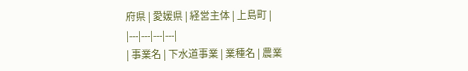府県 | 愛媛県 | 経営主体 | 上島町 |
|---|---|---|---|
| 事業名 | 下水道事業 | 業種名 | 農業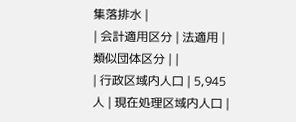集落排水 |
| 会計適用区分 | 法適用 | 類似団体区分 | |
| 行政区域内人口 | 5,945人 | 現在処理区域内人口 |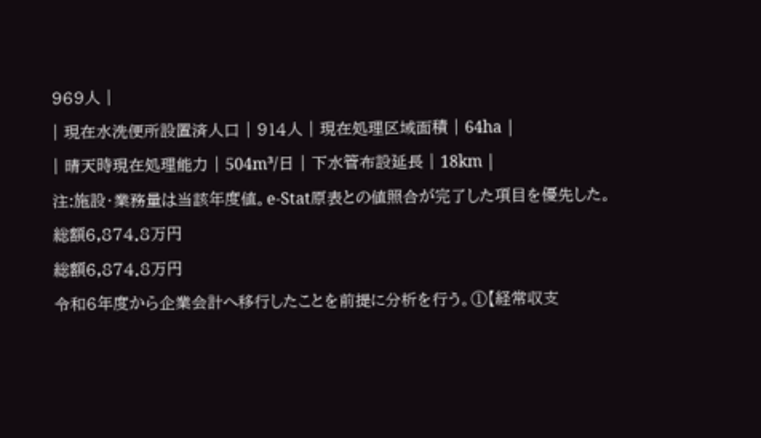969人 |
| 現在水洗便所設置済人口 | 914人 | 現在処理区域面積 | 64ha |
| 晴天時現在処理能力 | 504m³/日 | 下水管布設延長 | 18km |
注:施設・業務量は当該年度値。e-Stat原表との値照合が完了した項目を優先した。
総額6,874.8万円
総額6,874.8万円
令和6年度から企業会計へ移行したことを前提に分析を行う。①【経常収支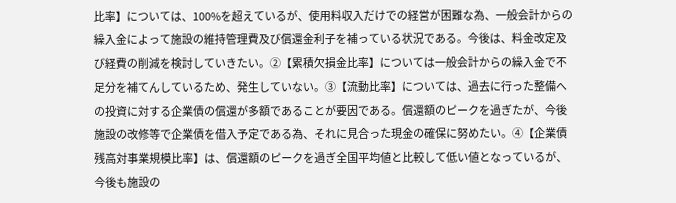比率】については、100%を超えているが、使用料収入だけでの経営が困難な為、一般会計からの繰入金によって施設の維持管理費及び償還金利子を補っている状況である。今後は、料金改定及び経費の削減を検討していきたい。②【累積欠損金比率】については一般会計からの繰入金で不足分を補てんしているため、発生していない。③【流動比率】については、過去に行った整備への投資に対する企業債の償還が多額であることが要因である。償還額のピークを過ぎたが、今後施設の改修等で企業債を借入予定である為、それに見合った現金の確保に努めたい。④【企業債残高対事業規模比率】は、償還額のピークを過ぎ全国平均値と比較して低い値となっているが、今後も施設の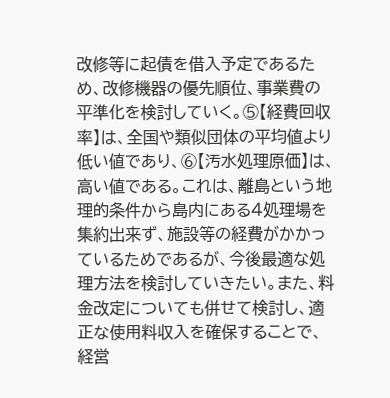改修等に起債を借入予定であるため、改修機器の優先順位、事業費の平準化を検討していく。⑤【経費回収率】は、全国や類似団体の平均値より低い値であり、⑥【汚水処理原価】は、高い値である。これは、離島という地理的条件から島内にある4処理場を集約出来ず、施設等の経費がかかっているためであるが、今後最適な処理方法を検討していきたい。また、料金改定についても併せて検討し、適正な使用料収入を確保することで、経営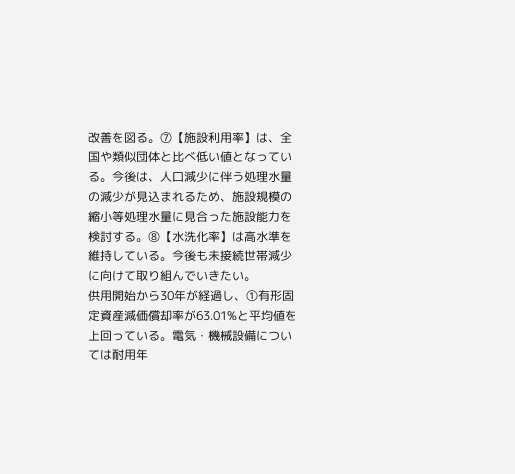改善を図る。⑦【施設利用率】は、全国や類似団体と比べ低い値となっている。今後は、人口減少に伴う処理水量の減少が見込まれるため、施設規模の縮小等処理水量に見合った施設能力を検討する。⑧【水洗化率】は高水準を維持している。今後も未接続世帯減少に向けて取り組んでいきたい。
供用開始から30年が経過し、①有形固定資産減価償却率が63.01%と平均値を上回っている。電気・機械設備については耐用年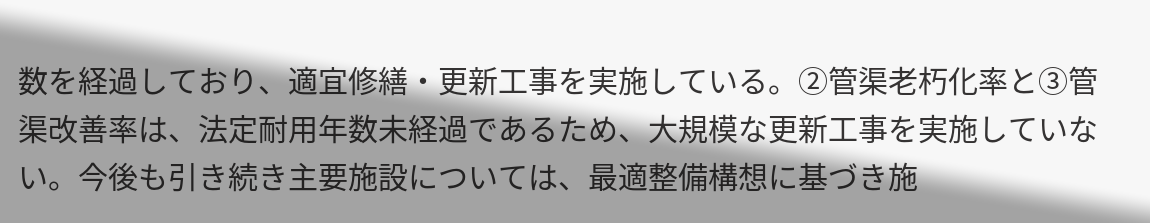数を経過しており、適宜修繕・更新工事を実施している。②管渠老朽化率と③管渠改善率は、法定耐用年数未経過であるため、大規模な更新工事を実施していない。今後も引き続き主要施設については、最適整備構想に基づき施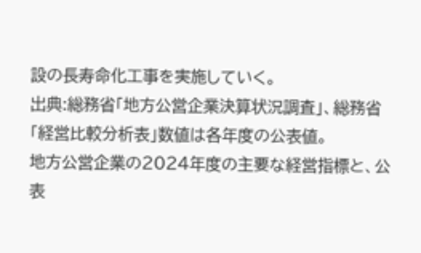設の長寿命化工事を実施していく。
出典:総務省「地方公営企業決算状況調査」、総務省「経営比較分析表」数値は各年度の公表値。
地方公営企業の2024年度の主要な経営指標と、公表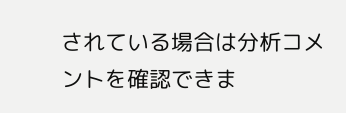されている場合は分析コメントを確認できま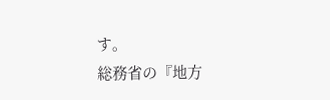す。
総務省の『地方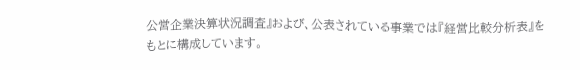公営企業決算状況調査』および、公表されている事業では『経営比較分析表』をもとに構成しています。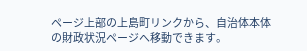ページ上部の上島町リンクから、自治体本体の財政状況ページへ移動できます。